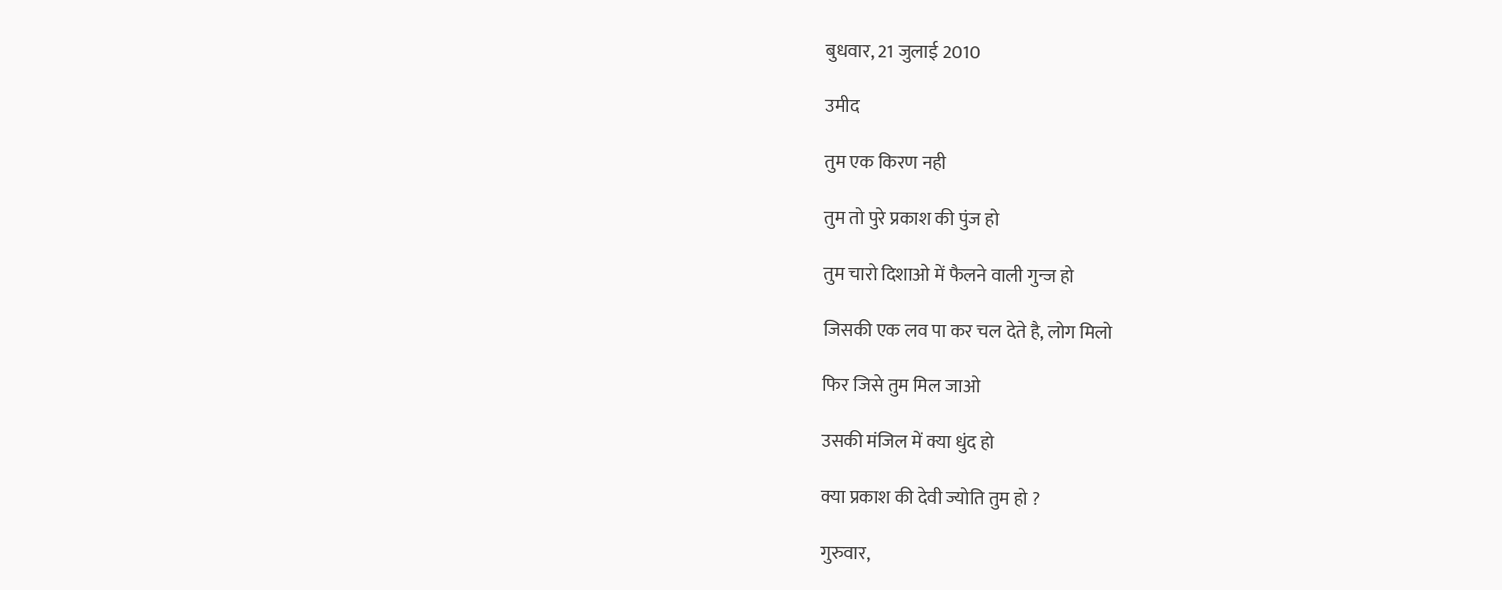बुधवार, 21 जुलाई 2010

उमीद

तुम एक किरण नही

तुम तो पुरे प्रकाश की पुंज हो

तुम चारो दिशाओ में फैलने वाली गुन्ज हो

जिसकी एक लव पा कर चल देते है, लोग मिलो

फिर जिसे तुम मिल जाओ

उसकी मंजिल में क्या धुंद हो

क्या प्रकाश की देवी ज्योति तुम हो ?

गुरुवार,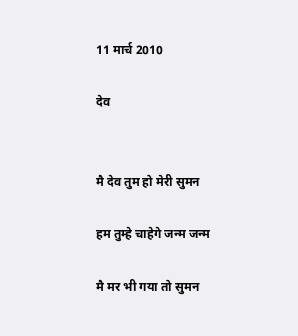11 मार्च 2010

देव


मै देव तुम हो मेरी सुमन

हम तुम्हे चाहेगे जन्म जन्म

मै मर भी गया तो सुमन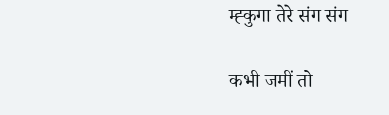म्ह्कुगा तेरे संग संग

कभी जमीं तो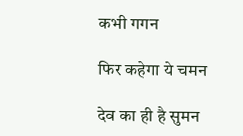कभी गगन

फिर कहेगा ये चमन

देव का ही है सुमन